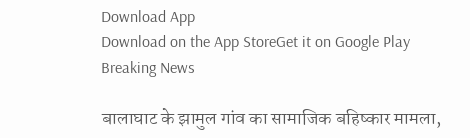Download App
Download on the App StoreGet it on Google Play
Breaking News

बालाघाट के झामुल गांव का सामाजिक बहिष्कार मामला,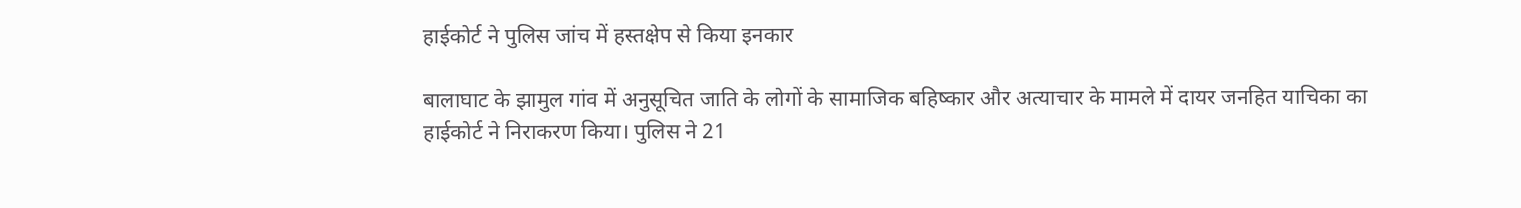हाईकोर्ट ने पुलिस जांच में हस्तक्षेप से किया इनकार

बालाघाट के झामुल गांव में अनुसूचित जाति के लोगों के सामाजिक बहिष्कार और अत्याचार के मामले में दायर जनहित याचिका का हाईकोर्ट ने निराकरण किया। पुलिस ने 21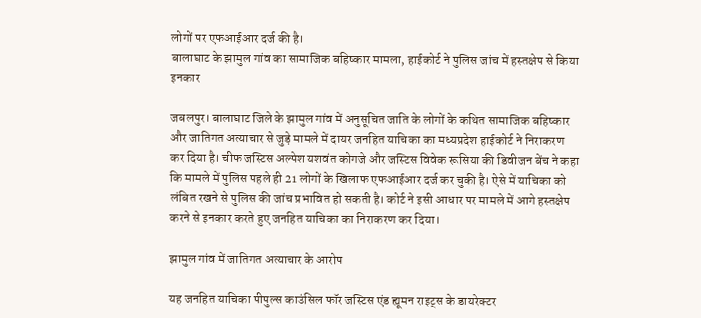लोगों पर एफआईआर दर्ज की है।
बालाघाट के झामुल गांव का सामाजिक बहिष्कार मामला, हाईकोर्ट ने पुलिस जांच में हस्तक्षेप से किया इनकार

जबलपुर। बालाघाट जिले के झामुल गांव में अनुसूचित जाति के लोगों के कथित सामाजिक बहिष्कार और जातिगत अत्याचार से जुड़े मामले में दायर जनहित याचिका का मध्यप्रदेश हाईकोर्ट ने निराकरण कर दिया है। चीफ जस्टिस अल्पेश यशवंत कोगजे और जस्टिस विवेक रूसिया की डिवीजन बेंच ने कहा कि मामले में पुलिस पहले ही 21 लोगों के खिलाफ एफआईआर दर्ज कर चुकी है। ऐसे में याचिका को लंबित रखने से पुलिस की जांच प्रभावित हो सकती है। कोर्ट ने इसी आधार पर मामले में आगे हस्तक्षेप करने से इनकार करते हुए जनहित याचिका का निराकरण कर दिया।

झामुल गांव में जातिगत अत्याचार के आरोप

यह जनहित याचिका पीपुल्स काउंसिल फॉर जस्टिस एंड ह्यूमन राइट्स के डायरेक्टर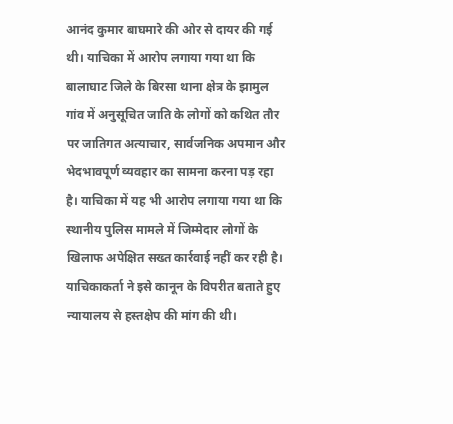आनंद कुमार बाघमारे की ओर से दायर की गई थी। याचिका में आरोप लगाया गया था कि बालाघाट जिले के बिरसा थाना क्षेत्र के झामुल गांव में अनुसूचित जाति के लोगों को कथित तौर पर जातिगत अत्याचार, सार्वजनिक अपमान और भेदभावपूर्ण व्यवहार का सामना करना पड़ रहा है। याचिका में यह भी आरोप लगाया गया था कि स्थानीय पुलिस मामले में जिम्मेदार लोगों के खिलाफ अपेक्षित सख्त कार्रवाई नहीं कर रही है। याचिकाकर्ता ने इसे कानून के विपरीत बताते हुए न्यायालय से हस्तक्षेप की मांग की थी।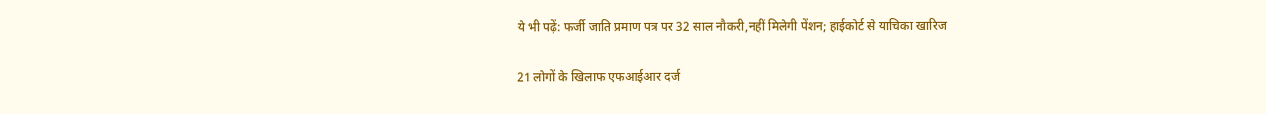ये भी पढ़ें: फर्जी जाति प्रमाण पत्र पर 32 साल नौकरी,नहीं मिलेगी पेंशन; हाईकोर्ट से याचिका खारिज

21 लोगों के खिलाफ एफआईआर दर्ज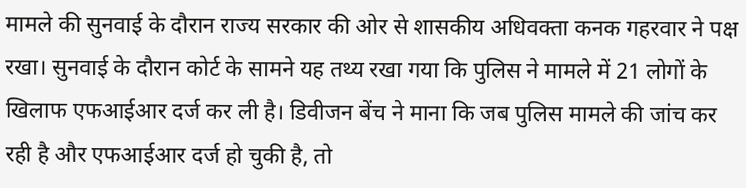मामले की सुनवाई के दौरान राज्य सरकार की ओर से शासकीय अधिवक्ता कनक गहरवार ने पक्ष रखा। सुनवाई के दौरान कोर्ट के सामने यह तथ्य रखा गया कि पुलिस ने मामले में 21 लोगों के खिलाफ एफआईआर दर्ज कर ली है। डिवीजन बेंच ने माना कि जब पुलिस मामले की जांच कर रही है और एफआईआर दर्ज हो चुकी है, तो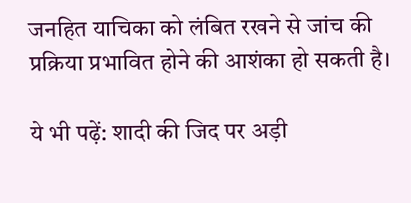जनहित याचिका को लंबित रखने से जांच की प्रक्रिया प्रभावित होने की आशंका हो सकती है।

ये भी पढ़ें: शादी की जिद पर अड़ी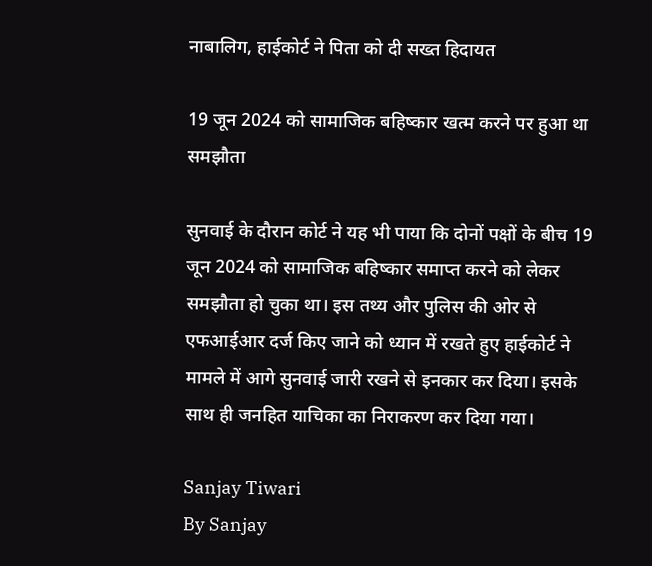नाबालिग, हाईकोर्ट ने पिता को दी सख्त हिदायत

19 जून 2024 को सामाजिक बहिष्कार खत्म करने पर हुआ था समझौता

सुनवाई के दौरान कोर्ट ने यह भी पाया कि दोनों पक्षों के बीच 19 जून 2024 को सामाजिक बहिष्कार समाप्त करने को लेकर समझौता हो चुका था। इस तथ्य और पुलिस की ओर से एफआईआर दर्ज किए जाने को ध्यान में रखते हुए हाईकोर्ट ने मामले में आगे सुनवाई जारी रखने से इनकार कर दिया। इसके साथ ही जनहित याचिका का निराकरण कर दिया गया।

Sanjay Tiwari
By Sanjay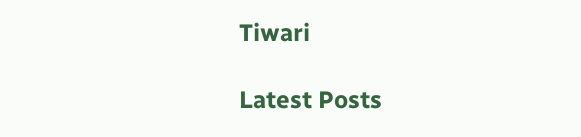Tiwari

Latest Posts